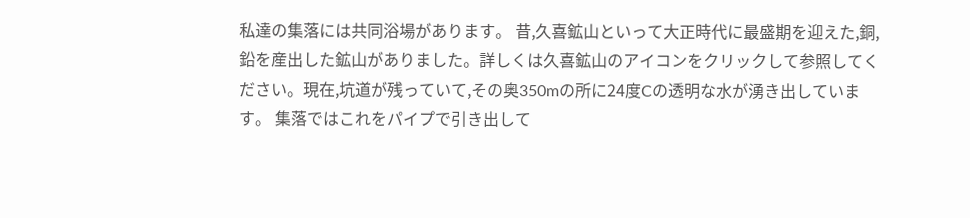私達の集落には共同浴場があります。 昔,久喜鉱山といって大正時代に最盛期を迎えた,銅,鉛を産出した鉱山がありました。詳しくは久喜鉱山のアイコンをクリックして参照してください。現在,坑道が残っていて,その奥350mの所に24度Cの透明な水が湧き出しています。 集落ではこれをパイプで引き出して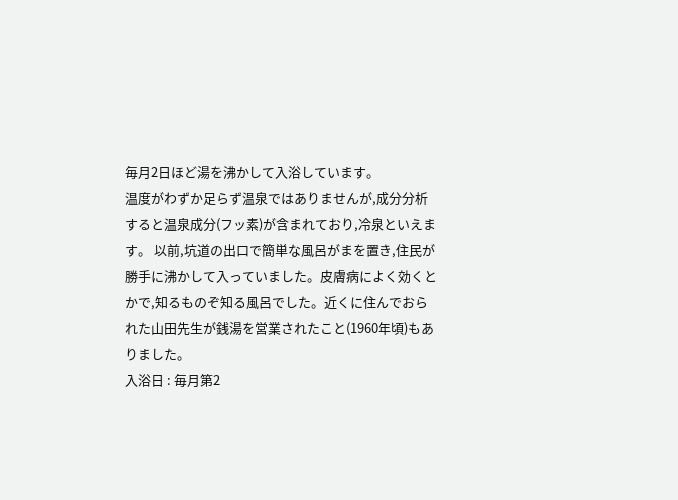毎月2日ほど湯を沸かして入浴しています。
温度がわずか足らず温泉ではありませんが,成分分析すると温泉成分(フッ素)が含まれており,冷泉といえます。 以前,坑道の出口で簡単な風呂がまを置き,住民が勝手に沸かして入っていました。皮膚病によく効くとかで,知るものぞ知る風呂でした。近くに住んでおられた山田先生が銭湯を営業されたこと(1960年頃)もありました。
入浴日 : 毎月第2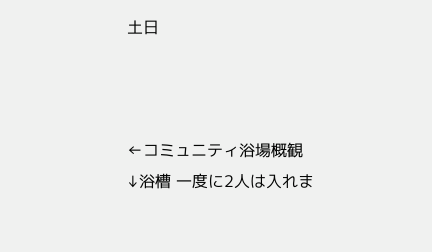土日



←コミュニティ浴場概観
↓浴槽 一度に2人は入れま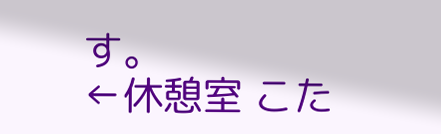す。
←休憩室 こた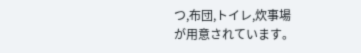つ,布団,トイレ,炊事場
が用意されています。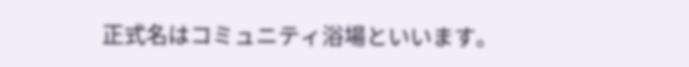正式名はコミュニティ浴場といいます。